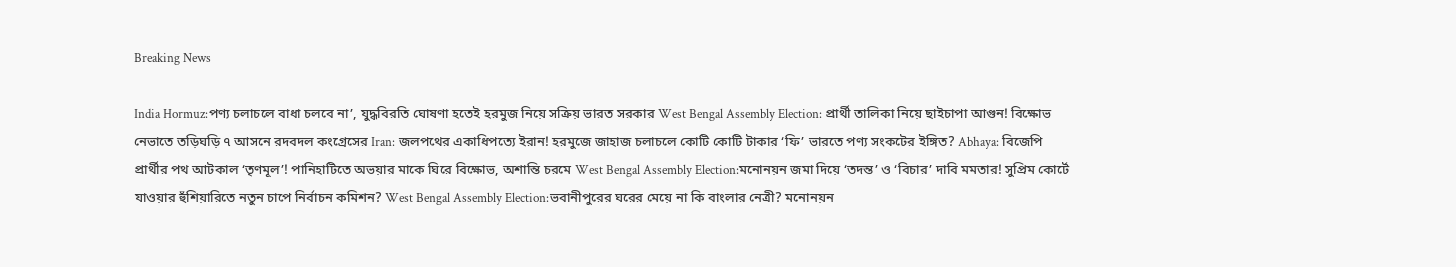Breaking News

India Hormuz:পণ্য চলাচলে বাধা চলবে না’, যুদ্ধবিরতি ঘোষণা হতেই হরমুজ নিয়ে সক্রিয় ভারত সরকার West Bengal Assembly Election: প্রার্থী তালিকা নিয়ে ছাইচাপা আগুন! বিক্ষোভ নেভাতে তড়িঘড়ি ৭ আসনে রদবদল কংগ্রেসের Iran: জলপথের একাধিপত্যে ইরান! হরমুজে জাহাজ চলাচলে কোটি কোটি টাকার ‘ফি’ ভারতে পণ্য সংকটের ইঙ্গিত? Abhaya: বিজেপি প্রার্থীর পথ আটকাল ‘তৃণমূল’! পানিহাটিতে অভয়ার মাকে ঘিরে বিক্ষোভ, অশান্তি চরমে West Bengal Assembly Election:মনোনয়ন জমা দিয়ে ‘তদন্ত’ ও ‘বিচার’ দাবি মমতার! সুপ্রিম কোর্টে যাওয়ার হুঁশিয়ারিতে নতুন চাপে নির্বাচন কমিশন? West Bengal Assembly Election:ভবানীপুরের ঘরের মেয়ে না কি বাংলার নেত্রী? মনোনয়ন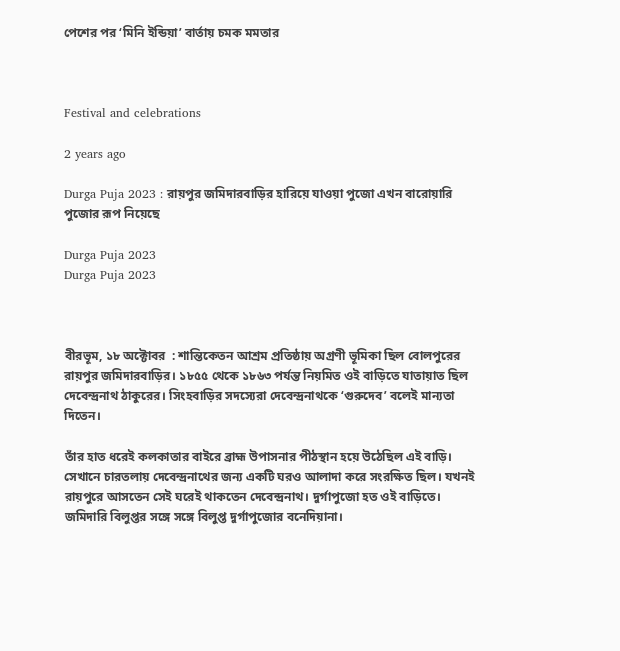পেশের পর ‘মিনি ইন্ডিয়া’ বার্তায় চমক মমতার



Festival and celebrations

2 years ago

Durga Puja 2023 : রায়পুর জমিদারবাড়ির হারিয়ে যাওয়া পুজো এখন বারোয়ারি পুজোর রূপ নিয়েছে

Durga Puja 2023
Durga Puja 2023



বীরভূম, ১৮ অক্টোবর  : শান্তিকেতন আশ্রম প্রতিষ্ঠায় অগ্রণী ভূমিকা ছিল বোলপুরের রায়পুর জমিদারবাড়ির। ১৮৫৫ থেকে ১৮৬৩ পর্যন্ত নিয়মিত ওই বাড়িতে যাতায়াত ছিল দেবেন্দ্রনাথ ঠাকুরের। সিংহবাড়ির সদস্যেরা দেবেন্দ্রনাথকে ‘গুরুদেব’ বলেই মান্যতা দিতেন।

তাঁর হাত ধরেই কলকাতার বাইরে ব্রাহ্ম উপাসনার পীঠস্থান হয়ে উঠেছিল এই বাড়ি। সেখানে চারতলায় দেবেন্দ্রনাথের জন্য একটি ঘরও আলাদা করে সংরক্ষিত ছিল। যখনই রায়পুরে আসতেন সেই ঘরেই থাকতেন দেবেন্দ্রনাথ। দুর্গাপুজো হত ওই বাড়িতে। জমিদারি বিলুপ্তর সঙ্গে সঙ্গে বিলুপ্ত দুর্গাপুজোর বনেদিয়ানা।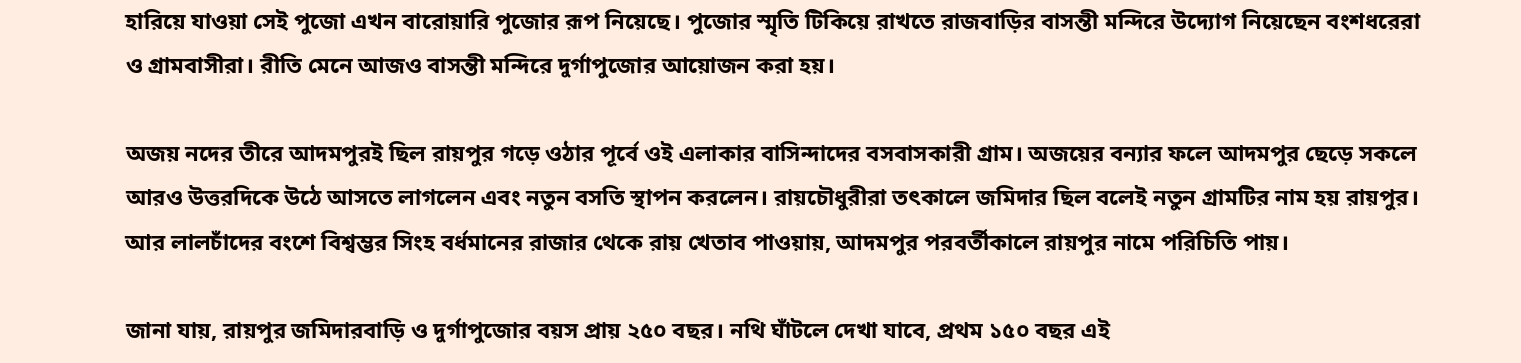হারিয়ে যাওয়া সেই পুজো এখন বারোয়ারি পুজোর রূপ নিয়েছে। পুজোর স্মৃতি টিকিয়ে রাখতে রাজবাড়ির বাসন্তী মন্দিরে উদ্যোগ নিয়েছেন বংশধরেরা ও গ্রামবাসীরা। রীতি মেনে আজও বাসন্তী মন্দিরে দুর্গাপুজোর আয়োজন করা হয়।

অজয় নদের তীরে আদমপুরই ছিল রায়পুর গড়ে ওঠার পূর্বে ওই এলাকার বাসিন্দাদের বসবাসকারী গ্রাম। অজয়ের বন্যার ফলে আদমপুর ছেড়ে সকলে আরও উত্তরদিকে উঠে আসতে লাগলেন এবং নতুন বসতি স্থাপন করলেন। রায়চৌধুরীরা তৎকালে জমিদার ছিল বলেই নতুন গ্রামটির নাম হয় রায়পুর। আর লালচাঁদের বংশে বিশ্বম্ভর সিংহ বর্ধমানের রাজার থেকে রায় খেতাব পাওয়ায়, আদমপুর পরবর্তীকালে রায়পুর নামে পরিচিতি পায়।

জানা যায়, রায়পুর জমিদারবাড়ি ও দুর্গাপুজোর বয়স প্রায় ২৫০ বছর। নথি ঘাঁটলে দেখা যাবে, প্রথম ১৫০ বছর এই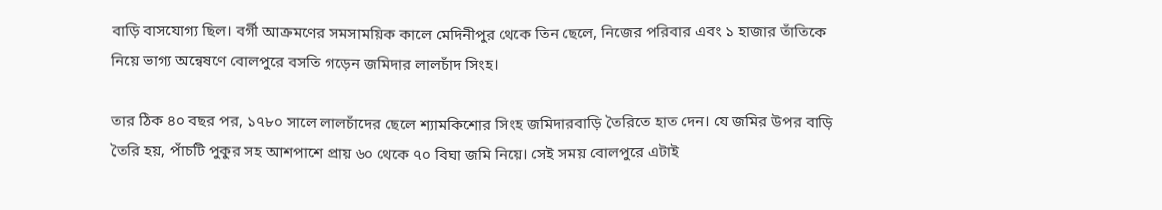বাড়ি বাসযোগ্য ছিল। বর্গী আক্রমণের সমসাময়িক কালে মেদিনীপুর থেকে তিন ছেলে, নিজের পরিবার এবং ১ হাজার তাঁতিকে নিয়ে ভাগ্য অন্বেষণে বোলপুরে বসতি গড়েন জমিদার লালচাঁদ সিংহ।

তার ঠিক ৪০ বছর পর, ১৭৮০ সালে লালচাঁদের ছেলে শ্যামকিশোর সিংহ জমিদারবাড়ি তৈরিতে হাত দেন। যে জমির উপর বাড়ি তৈরি হয়, পাঁচটি পুকুর সহ আশপাশে প্রায় ৬০ থেকে ৭০ বিঘা জমি নিয়ে। সেই সময় বোলপুরে এটাই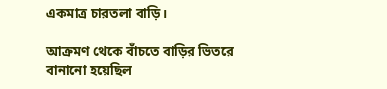একমাত্র চারতলা বাড়ি।

আক্রমণ থেকে বাঁচতে বাড়ির ভিতরে বানানো হয়েছিল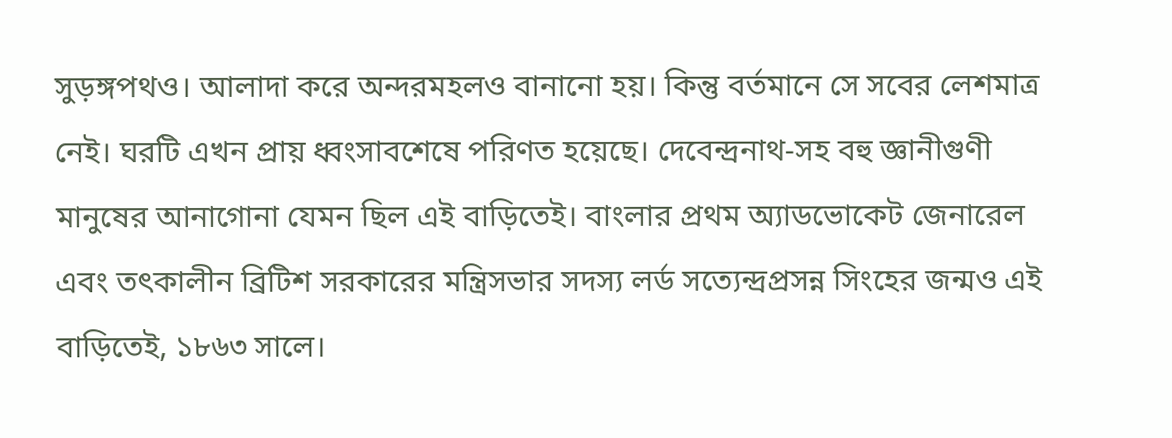সুড়ঙ্গপথও। আলাদা করে অন্দরমহলও বানানো হয়। কিন্তু বর্তমানে সে সবের লেশমাত্র নেই। ঘরটি এখন প্রায় ধ্বংসাবশেষে পরিণত হয়েছে। দেবেন্দ্রনাথ-সহ বহু জ্ঞানীগুণী মানুষের আনাগোনা যেমন ছিল এই বাড়িতেই। বাংলার প্রথম অ্যাডভোকেট জেনারেল এবং তৎকালীন ব্রিটিশ সরকারের মন্ত্রিসভার সদস্য লর্ড সত্যেন্দ্রপ্রসন্ন সিংহের জন্মও এই বাড়িতেই, ১৮৬৩ সালে।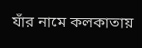যাঁর নামে কলকাতায়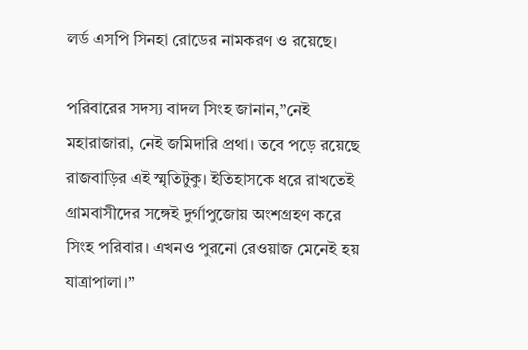লর্ড এসপি সিনহা রোডের নামকরণ ও রয়েছে।

পরিবারের সদস্য বাদল সিংহ জানান,”নেই মহারাজারা, নেই জমিদারি প্রথা। তবে পড়ে রয়েছে রাজবাড়ির এই স্মৃতিটুকু। ইতিহাসকে ধরে রাখতেই গ্রামবাসীদের সঙ্গেই দুর্গাপুজোয় অংশগ্রহণ করে সিংহ পরিবার। এখনও পুরনো রেওয়াজ মেনেই হয় যাত্রাপালা।”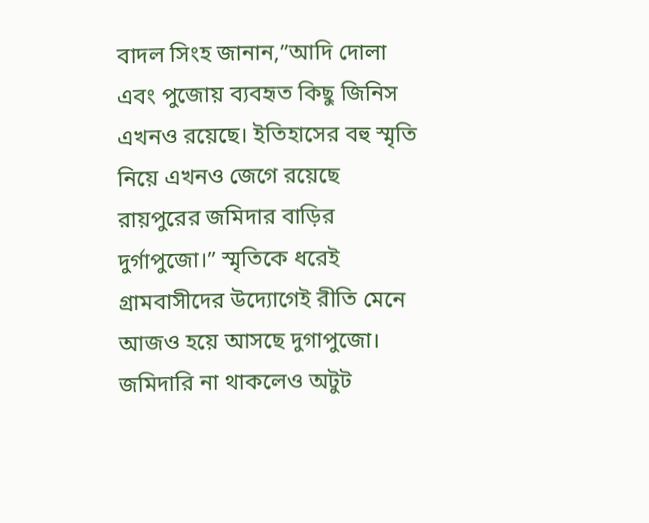বাদল সিংহ জানান,”আদি দোলা এবং পুজোয় ব্যবহৃত কিছু জিনিস এখনও রয়েছে। ইতিহাসের বহু স্মৃতি নিয়ে এখনও জেগে রয়েছে রায়পুরের জমিদার বাড়ির দুর্গাপুজো।” স্মৃতিকে ধরেই গ্রামবাসীদের উদ্যোগেই রীতি মেনে আজও হয়ে আসছে দুগাপুজো। জমিদারি না থাকলেও অটুট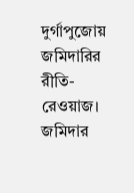দুর্গাপুজোয় জমিদারির রীতি-রেওয়াজ। জমিদার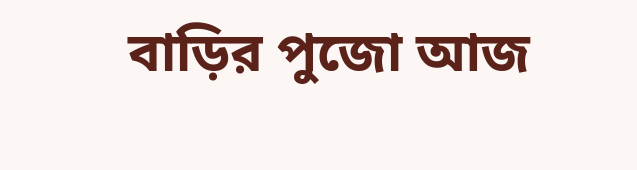বাড়ির পুজো আজ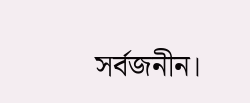সর্বজনীন।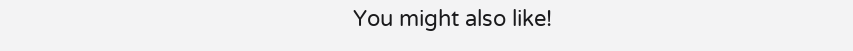You might also like!